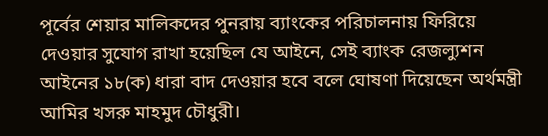পূর্বের শেয়ার মালিকদের পুনরায় ব্যাংকের পরিচালনায় ফিরিয়ে দেওয়ার সুযোগ রাখা হয়েছিল যে আইনে, সেই ব্যাংক রেজল্যুশন আইনের ১৮(ক) ধারা বাদ দেওয়ার হবে বলে ঘোষণা দিয়েছেন অর্থমন্ত্রী আমির খসরু মাহমুদ চৌধুরী।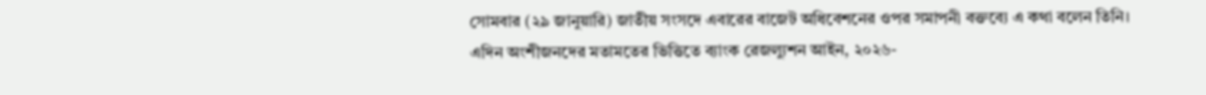সোমবার (২৯ জানুয়ারি) জাতীয় সংসদে এবারের বাজেট অধিবেশনের ওপর সমাপনী বক্তব্যে এ কথা বলেন তিনি।
এদিন অংশীজনদের মতামতের ভিত্তিতে ব্যাংক রেজল্যুশন আইন, ২০২৬-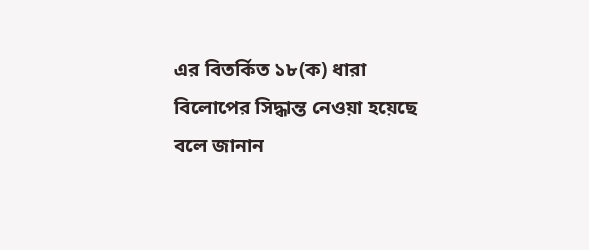এর বিতর্কিত ১৮(ক) ধারা বিলোপের সিদ্ধান্ত নেওয়া হয়েছে বলে জানান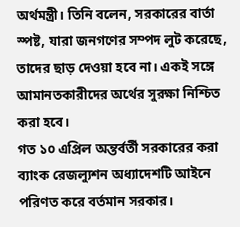অর্থমন্ত্রী। তিনি বলেন, সরকারের বার্তা স্পষ্ট, যারা জনগণের সম্পদ লুট করেছে, তাদের ছাড় দেওয়া হবে না। একই সঙ্গে আমানতকারীদের অর্থের সুরক্ষা নিশ্চিত করা হবে।
গত ১০ এপ্রিল অন্তর্বর্তী সরকারের করা ব্যাংক রেজল্যুশন অধ্যাদেশটি আইনে পরিণত করে বর্তমান সরকার।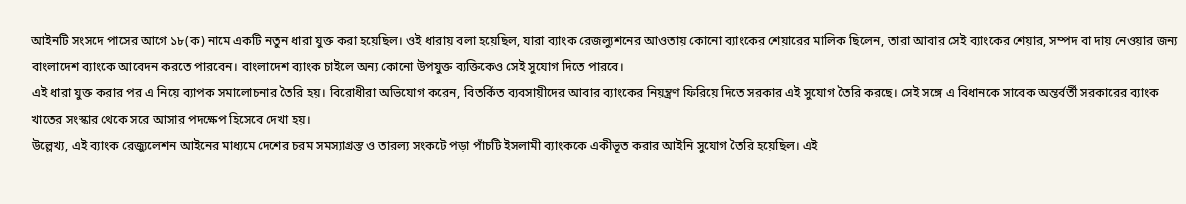আইনটি সংসদে পাসের আগে ১৮(ক) নামে একটি নতুন ধারা যুক্ত করা হয়েছিল। ওই ধারায় বলা হয়েছিল, যারা ব্যাংক রেজল্যুশনের আওতায় কোনো ব্যাংকের শেয়ারের মালিক ছিলেন, তারা আবার সেই ব্যাংকের শেয়ার, সম্পদ বা দায় নেওয়ার জন্য বাংলাদেশ ব্যাংকে আবেদন করতে পারবেন। বাংলাদেশ ব্যাংক চাইলে অন্য কোনো উপযুক্ত ব্যক্তিকেও সেই সুযোগ দিতে পারবে।
এই ধারা যুক্ত করার পর এ নিয়ে ব্যাপক সমালোচনার তৈরি হয়। বিরোধীরা অভিযোগ করেন, বিতর্কিত ব্যবসায়ীদের আবার ব্যাংকের নিয়ন্ত্রণ ফিরিয়ে দিতে সরকার এই সুযোগ তৈরি করছে। সেই সঙ্গে এ বিধানকে সাবেক অন্তর্বর্তী সরকারের ব্যাংক খাতের সংস্কার থেকে সরে আসার পদক্ষেপ হিসেবে দেখা হয়।
উল্লেখ্য, এই ব্যাংক রেজ্যুলেশন আইনের মাধ্যমে দেশের চরম সমস্যাগ্রস্ত ও তারল্য সংকটে পড়া পাঁচটি ইসলামী ব্যাংককে একীভূত করার আইনি সুযোগ তৈরি হয়েছিল। এই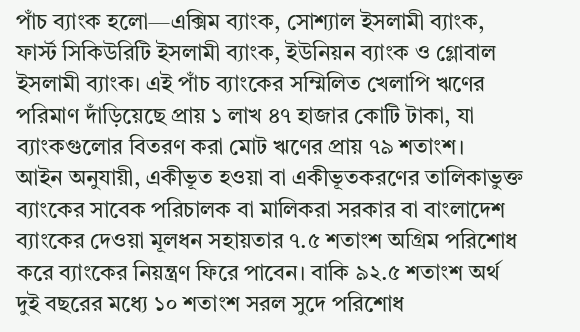পাঁচ ব্যাংক হলো—এক্সিম ব্যাংক, সোশ্যাল ইসলামী ব্যাংক, ফার্স্ট সিকিউরিটি ইসলামী ব্যাংক, ইউনিয়ন ব্যাংক ও গ্লোবাল ইসলামী ব্যাংক। এই পাঁচ ব্যাংকের সম্মিলিত খেলাপি ঋণের পরিমাণ দাঁড়িয়েছে প্রায় ১ লাখ ৪৭ হাজার কোটি টাকা, যা ব্যাংকগুলোর বিতরণ করা মোট ঋণের প্রায় ৭৯ শতাংশ।
আইন অনুযায়ী, একীভূত হওয়া বা একীভূতকরণের তালিকাভুক্ত ব্যাংকের সাবেক পরিচালক বা মালিকরা সরকার বা বাংলাদেশ ব্যাংকের দেওয়া মূলধন সহায়তার ৭.৫ শতাংশ অগ্রিম পরিশোধ করে ব্যাংকের নিয়ন্ত্রণ ফিরে পাবেন। বাকি ৯২.৫ শতাংশ অর্থ দুই বছরের মধ্যে ১০ শতাংশ সরল সুদে পরিশোধ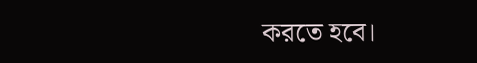করতে হবে।